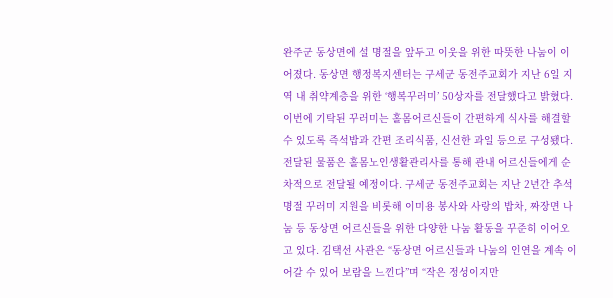완주군 동상면에 설 명절을 앞두고 이웃을 위한 따뜻한 나눔이 이어졌다. 동상면 행정복지센터는 구세군 동전주교회가 지난 6일 지역 내 취약계층을 위한 ‘행복꾸러미’ 50상자를 전달했다고 밝혔다. 이번에 기탁된 꾸러미는 홀몸어르신들이 간편하게 식사를 해결할 수 있도록 즉석밥과 간편 조리식품, 신선한 과일 등으로 구성됐다. 전달된 물품은 홀몸노인생활관리사를 통해 관내 어르신들에게 순차적으로 전달될 예정이다. 구세군 동전주교회는 지난 2년간 추석 명절 꾸러미 지원을 비롯해 이미용 봉사와 사랑의 밥차, 짜장면 나눔 등 동상면 어르신들을 위한 다양한 나눔 활동을 꾸준히 이어오고 있다. 김택선 사관은 “동상면 어르신들과 나눔의 인연을 계속 이어갈 수 있어 보람을 느낀다”며 “작은 정성이지만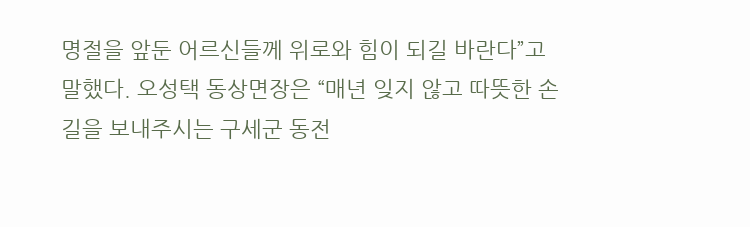명절을 앞둔 어르신들께 위로와 힘이 되길 바란다”고 말했다. 오성택 동상면장은 “매년 잊지 않고 따뜻한 손길을 보내주시는 구세군 동전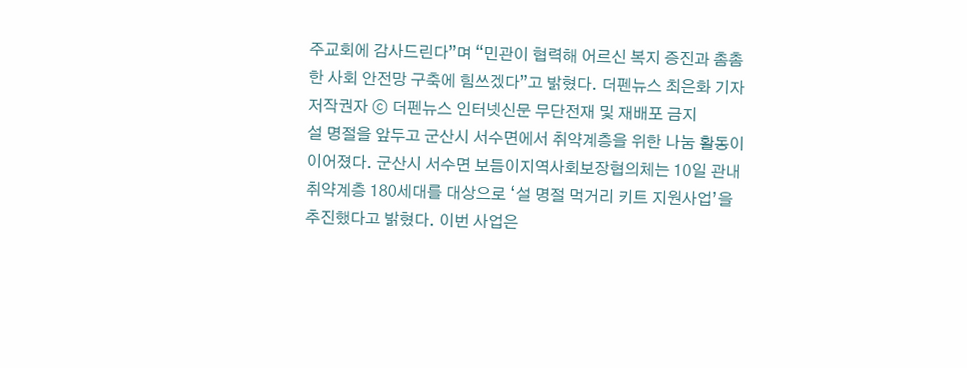주교회에 감사드린다”며 “민관이 협력해 어르신 복지 증진과 촘촘한 사회 안전망 구축에 힘쓰겠다”고 밝혔다. 더펜뉴스 최은화 기자 저작권자 ⓒ 더펜뉴스 인터넷신문 무단전재 및 재배포 금지
설 명절을 앞두고 군산시 서수면에서 취약계층을 위한 나눔 활동이 이어졌다. 군산시 서수면 보듬이지역사회보장협의체는 10일 관내 취약계층 180세대를 대상으로 ‘설 명절 먹거리 키트 지원사업’을 추진했다고 밝혔다. 이번 사업은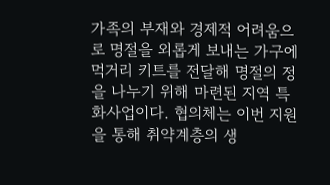가족의 부재와 경제적 어려움으로 명절을 외롭게 보내는 가구에 먹거리 키트를 전달해 명절의 정을 나누기 위해 마련된 지역 특화사업이다. 협의체는 이번 지원을 통해 취약계층의 생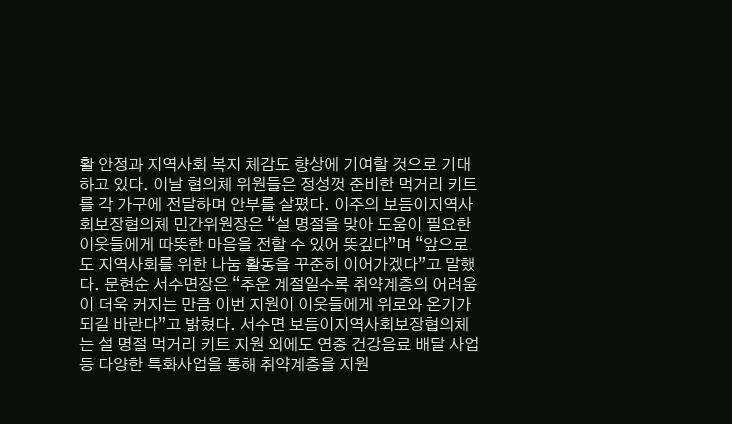활 안정과 지역사회 복지 체감도 향상에 기여할 것으로 기대하고 있다. 이날 협의체 위원들은 정성껏 준비한 먹거리 키트를 각 가구에 전달하며 안부를 살폈다. 이주의 보듬이지역사회보장협의체 민간위원장은 “설 명절을 맞아 도움이 필요한 이웃들에게 따뜻한 마음을 전할 수 있어 뜻깊다”며 “앞으로도 지역사회를 위한 나눔 활동을 꾸준히 이어가겠다”고 말했다. 문현순 서수면장은 “추운 계절일수록 취약계층의 어려움이 더욱 커지는 만큼 이번 지원이 이웃들에게 위로와 온기가 되길 바란다”고 밝혔다. 서수면 보듬이지역사회보장협의체는 설 명절 먹거리 키트 지원 외에도 연중 건강음료 배달 사업 등 다양한 특화사업을 통해 취약계층을 지원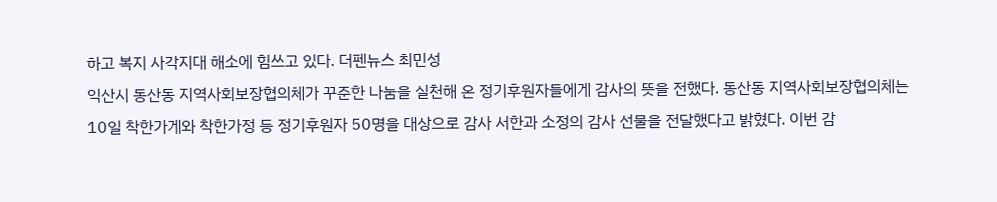하고 복지 사각지대 해소에 힘쓰고 있다. 더펜뉴스 최민성
익산시 동산동 지역사회보장협의체가 꾸준한 나눔을 실천해 온 정기후원자들에게 감사의 뜻을 전했다. 동산동 지역사회보장협의체는 10일 착한가게와 착한가정 등 정기후원자 50명을 대상으로 감사 서한과 소정의 감사 선물을 전달했다고 밝혔다. 이번 감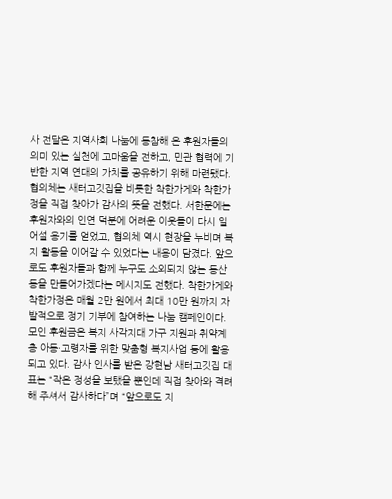사 전달은 지역사회 나눔에 동참해 온 후원자들의 의미 있는 실천에 고마움을 전하고, 민관 협력에 기반한 지역 연대의 가치를 공유하기 위해 마련됐다. 협의체는 새터고깃집을 비롯한 착한가게와 착한가정을 직접 찾아가 감사의 뜻을 전했다. 서한문에는 후원자와의 인연 덕분에 어려운 이웃들이 다시 일어설 용기를 얻었고, 협의체 역시 현장을 누비며 복지 활동을 이어갈 수 있었다는 내용이 담겼다. 앞으로도 후원자들과 함께 누구도 소외되지 않는 동산동을 만들어가겠다는 메시지도 전했다. 착한가게와 착한가정은 매월 2만 원에서 최대 10만 원까지 자발적으로 정기 기부에 참여하는 나눔 캠페인이다. 모인 후원금은 복지 사각지대 가구 지원과 취약계층 아동·고령자를 위한 맞춤형 복지사업 등에 활용되고 있다. 감사 인사를 받은 강현남 새터고깃집 대표는 “작은 정성을 보탰을 뿐인데 직접 찾아와 격려해 주셔서 감사하다”며 “앞으로도 지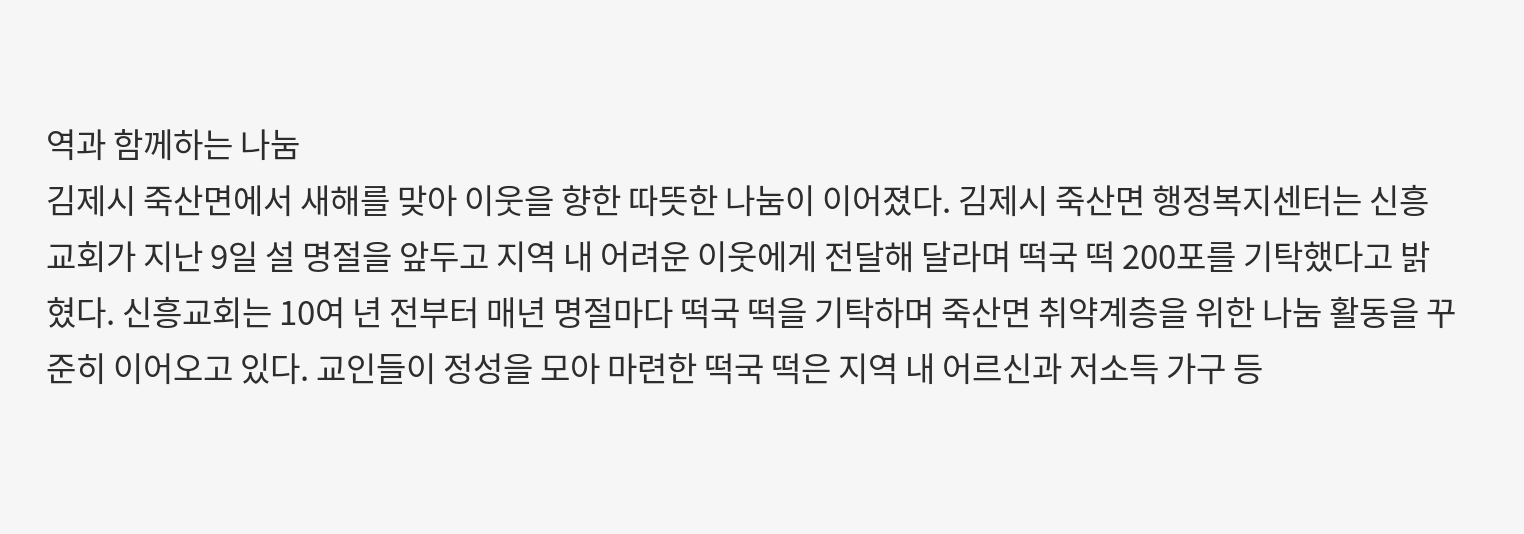역과 함께하는 나눔
김제시 죽산면에서 새해를 맞아 이웃을 향한 따뜻한 나눔이 이어졌다. 김제시 죽산면 행정복지센터는 신흥교회가 지난 9일 설 명절을 앞두고 지역 내 어려운 이웃에게 전달해 달라며 떡국 떡 200포를 기탁했다고 밝혔다. 신흥교회는 10여 년 전부터 매년 명절마다 떡국 떡을 기탁하며 죽산면 취약계층을 위한 나눔 활동을 꾸준히 이어오고 있다. 교인들이 정성을 모아 마련한 떡국 떡은 지역 내 어르신과 저소득 가구 등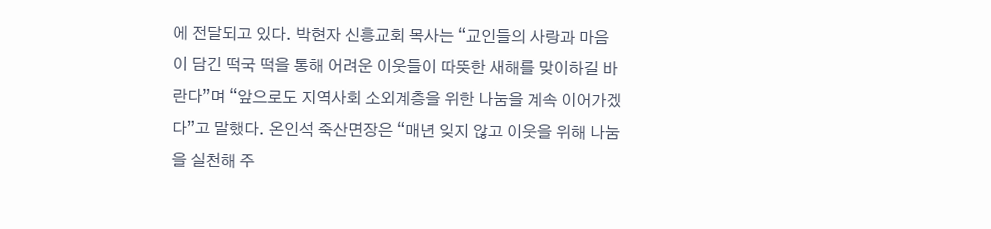에 전달되고 있다. 박현자 신흥교회 목사는 “교인들의 사랑과 마음이 담긴 떡국 떡을 통해 어려운 이웃들이 따뜻한 새해를 맞이하길 바란다”며 “앞으로도 지역사회 소외계층을 위한 나눔을 계속 이어가겠다”고 말했다. 온인석 죽산면장은 “매년 잊지 않고 이웃을 위해 나눔을 실천해 주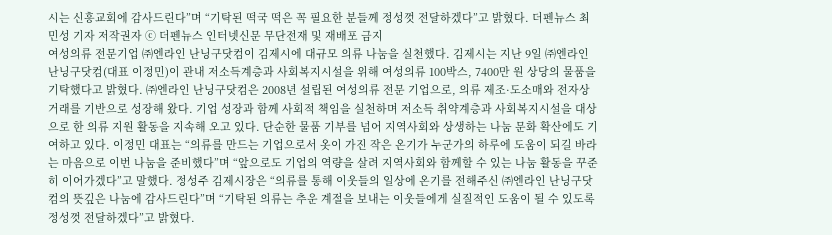시는 신흥교회에 감사드린다”며 “기탁된 떡국 떡은 꼭 필요한 분들께 정성껏 전달하겠다”고 밝혔다. 더펜뉴스 최민성 기자 저작권자 ⓒ 더펜뉴스 인터넷신문 무단전재 및 재배포 금지
여성의류 전문기업 ㈜엔라인 난닝구닷컴이 김제시에 대규모 의류 나눔을 실천했다. 김제시는 지난 9일 ㈜엔라인 난닝구닷컴(대표 이정민)이 관내 저소득계층과 사회복지시설을 위해 여성의류 100박스, 7400만 원 상당의 물품을 기탁했다고 밝혔다. ㈜엔라인 난닝구닷컴은 2008년 설립된 여성의류 전문 기업으로, 의류 제조·도소매와 전자상거래를 기반으로 성장해 왔다. 기업 성장과 함께 사회적 책임을 실천하며 저소득 취약계층과 사회복지시설을 대상으로 한 의류 지원 활동을 지속해 오고 있다. 단순한 물품 기부를 넘어 지역사회와 상생하는 나눔 문화 확산에도 기여하고 있다. 이정민 대표는 “의류를 만드는 기업으로서 옷이 가진 작은 온기가 누군가의 하루에 도움이 되길 바라는 마음으로 이번 나눔을 준비했다”며 “앞으로도 기업의 역량을 살려 지역사회와 함께할 수 있는 나눔 활동을 꾸준히 이어가겠다”고 말했다. 정성주 김제시장은 “의류를 통해 이웃들의 일상에 온기를 전해주신 ㈜엔라인 난닝구닷컴의 뜻깊은 나눔에 감사드린다”며 “기탁된 의류는 추운 계절을 보내는 이웃들에게 실질적인 도움이 될 수 있도록 정성껏 전달하겠다”고 밝혔다.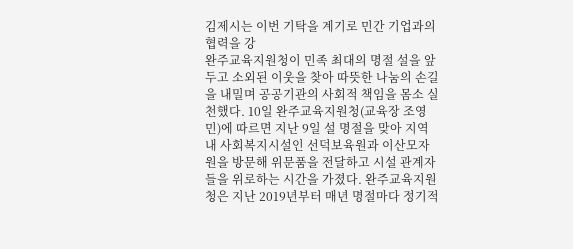김제시는 이번 기탁을 계기로 민간 기업과의 협력을 강
완주교육지원청이 민족 최대의 명절 설을 앞두고 소외된 이웃을 찾아 따뜻한 나눔의 손길을 내밀며 공공기관의 사회적 책임을 몸소 실천했다. 10일 완주교육지원청(교육장 조영민)에 따르면 지난 9일 설 명절을 맞아 지역 내 사회복지시설인 선덕보육원과 이산모자원을 방문해 위문품을 전달하고 시설 관계자들을 위로하는 시간을 가졌다. 완주교육지원청은 지난 2019년부터 매년 명절마다 정기적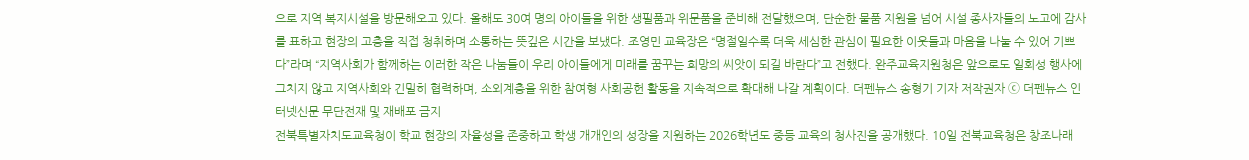으로 지역 복지시설을 방문해오고 있다. 올해도 30여 명의 아이들을 위한 생필품과 위문품을 준비해 전달했으며, 단순한 물품 지원을 넘어 시설 종사자들의 노고에 감사를 표하고 현장의 고충을 직접 청취하며 소통하는 뜻깊은 시간을 보냈다. 조영민 교육장은 “명절일수록 더욱 세심한 관심이 필요한 이웃들과 마음을 나눌 수 있어 기쁘다”라며 “지역사회가 함께하는 이러한 작은 나눔들이 우리 아이들에게 미래를 꿈꾸는 희망의 씨앗이 되길 바란다”고 전했다. 완주교육지원청은 앞으로도 일회성 행사에 그치지 않고 지역사회와 긴밀히 협력하며, 소외계층을 위한 참여형 사회공헌 활동을 지속적으로 확대해 나갈 계획이다. 더펜뉴스 송형기 기자 저작권자 ⓒ 더펜뉴스 인터넷신문 무단전재 및 재배포 금지
전북특별자치도교육청이 학교 현장의 자율성을 존중하고 학생 개개인의 성장을 지원하는 2026학년도 중등 교육의 청사진을 공개했다. 10일 전북교육청은 창조나래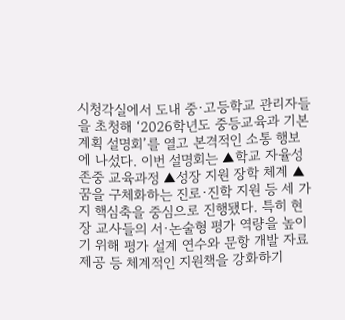시청각실에서 도내 중·고등학교 관리자들을 초청해 ‘2026학년도 중등교육과 기본계획 설명회’를 열고 본격적인 소통 행보에 나섰다. 이번 설명회는 ▲학교 자율성 존중 교육과정 ▲성장 지원 장학 체계 ▲꿈을 구체화하는 진로·진학 지원 등 세 가지 핵심축을 중심으로 진행됐다. 특히 현장 교사들의 서·논술형 평가 역량을 높이기 위해 평가 설계 연수와 문항 개발 자료 제공 등 체계적인 지원책을 강화하기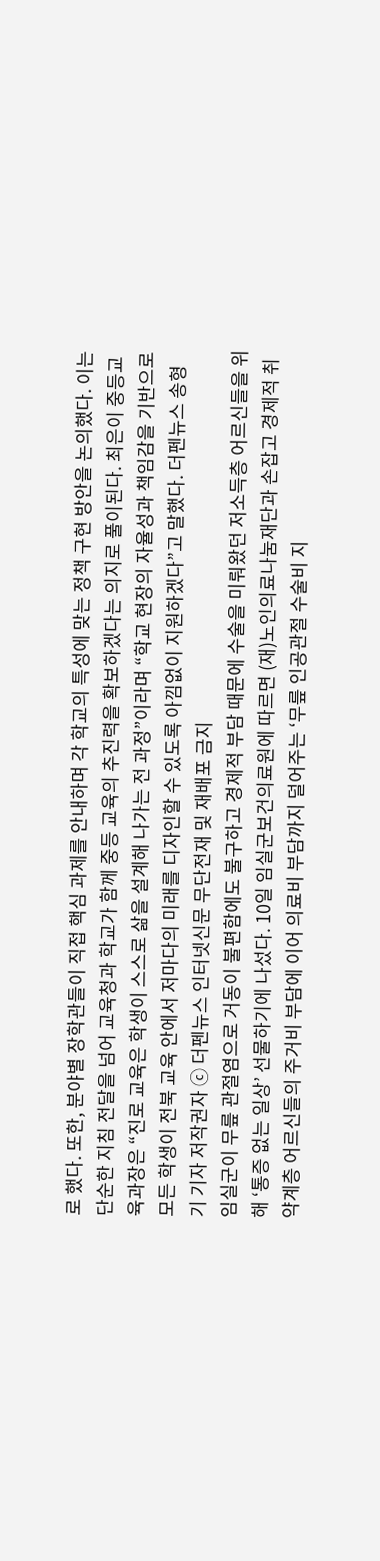로 했다. 또한, 분야별 장학관들이 직접 핵심 과제를 안내하며 각 학교의 특성에 맞는 정책 구현 방안을 논의했다. 이는 단순한 지침 전달을 넘어 교육청과 학교가 함께 중등 교육의 추진력을 확보하겠다는 의지로 풀이된다. 최은이 중등교육과장은 “진로 교육은 학생이 스스로 삶을 설계해 나가는 전 과정”이라며 “학교 현장의 자율성과 책임감을 기반으로 모든 학생이 전북 교육 안에서 저마다의 미래를 디자인할 수 있도록 아낌없이 지원하겠다”고 말했다. 더펜뉴스 송형기 기자 저작권자 ⓒ 더펜뉴스 인터넷신문 무단전재 및 재배포 금지
임실군이 무릎 관절염으로 거동이 불편함에도 불구하고 경제적 부담 때문에 수술을 미뤄왔던 저소득층 어르신들을 위해 ‘통증 없는 일상’ 선물하기에 나섰다. 10일 임실군보건의료원에 따르면 (재)노인의료나눔재단과 손잡고 경제적 취약계층 어르신들의 주거비 부담에 이어 의료비 부담까지 덜어주는 ‘무릎 인공관절 수술비 지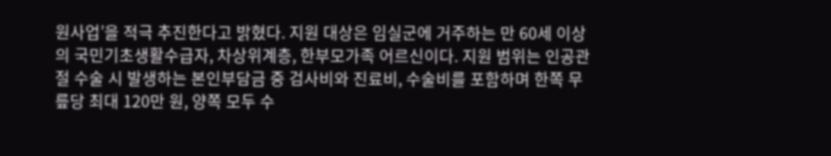원사업’을 적극 추진한다고 밝혔다. 지원 대상은 임실군에 거주하는 만 60세 이상의 국민기초생활수급자, 차상위계층, 한부모가족 어르신이다. 지원 범위는 인공관절 수술 시 발생하는 본인부담금 중 검사비와 진료비, 수술비를 포함하며 한쪽 무릎당 최대 120만 원, 양쪽 모두 수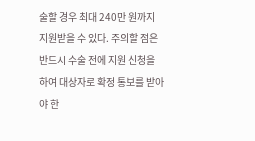술할 경우 최대 240만 원까지 지원받을 수 있다. 주의할 점은 반드시 수술 전에 지원 신청을 하여 대상자로 확정 통보를 받아야 한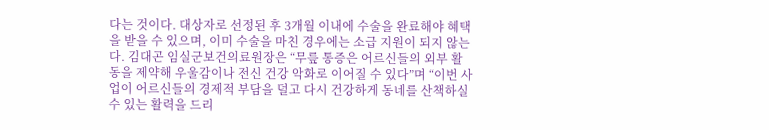다는 것이다. 대상자로 선정된 후 3개월 이내에 수술을 완료해야 혜택을 받을 수 있으며, 이미 수술을 마친 경우에는 소급 지원이 되지 않는다. 김대곤 임실군보건의료원장은 “무릎 통증은 어르신들의 외부 활동을 제약해 우울감이나 전신 건강 악화로 이어질 수 있다”며 “이번 사업이 어르신들의 경제적 부담을 덜고 다시 건강하게 동네를 산책하실 수 있는 활력을 드리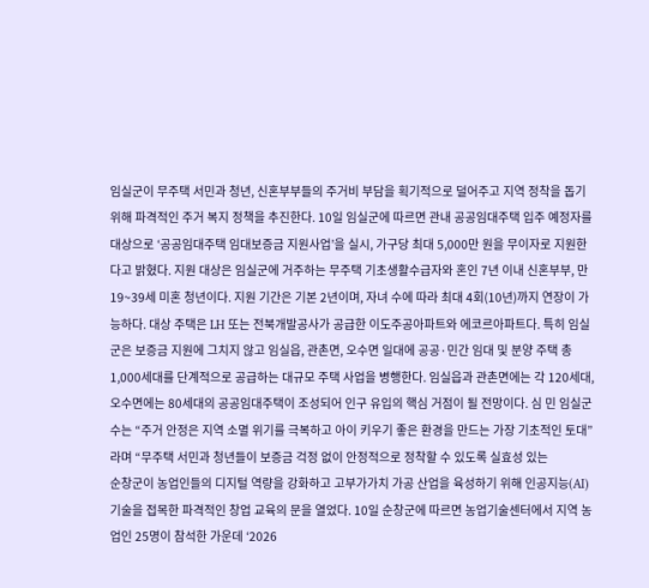임실군이 무주택 서민과 청년, 신혼부부들의 주거비 부담을 획기적으로 덜어주고 지역 정착을 돕기 위해 파격적인 주거 복지 정책을 추진한다. 10일 임실군에 따르면 관내 공공임대주택 입주 예정자를 대상으로 ‘공공임대주택 임대보증금 지원사업’을 실시, 가구당 최대 5,000만 원을 무이자로 지원한다고 밝혔다. 지원 대상은 임실군에 거주하는 무주택 기초생활수급자와 혼인 7년 이내 신혼부부, 만 19~39세 미혼 청년이다. 지원 기간은 기본 2년이며, 자녀 수에 따라 최대 4회(10년)까지 연장이 가능하다. 대상 주택은 LH 또는 전북개발공사가 공급한 이도주공아파트와 에코르아파트다. 특히 임실군은 보증금 지원에 그치지 않고 임실읍, 관촌면, 오수면 일대에 공공·민간 임대 및 분양 주택 총 1,000세대를 단계적으로 공급하는 대규모 주택 사업을 병행한다. 임실읍과 관촌면에는 각 120세대, 오수면에는 80세대의 공공임대주택이 조성되어 인구 유입의 핵심 거점이 될 전망이다. 심 민 임실군수는 “주거 안정은 지역 소멸 위기를 극복하고 아이 키우기 좋은 환경을 만드는 가장 기초적인 토대”라며 “무주택 서민과 청년들이 보증금 걱정 없이 안정적으로 정착할 수 있도록 실효성 있는
순창군이 농업인들의 디지털 역량을 강화하고 고부가가치 가공 산업을 육성하기 위해 인공지능(AI) 기술을 접목한 파격적인 창업 교육의 문을 열었다. 10일 순창군에 따르면 농업기술센터에서 지역 농업인 25명이 참석한 가운데 ‘2026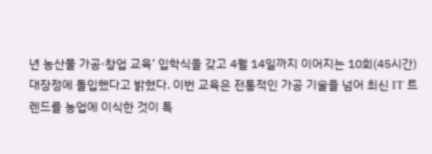년 농산물 가공·창업 교육’ 입학식을 갖고 4월 14일까지 이어지는 10회(45시간) 대장정에 돌입했다고 밝혔다. 이번 교육은 전통적인 가공 기술을 넘어 최신 IT 트렌드를 농업에 이식한 것이 특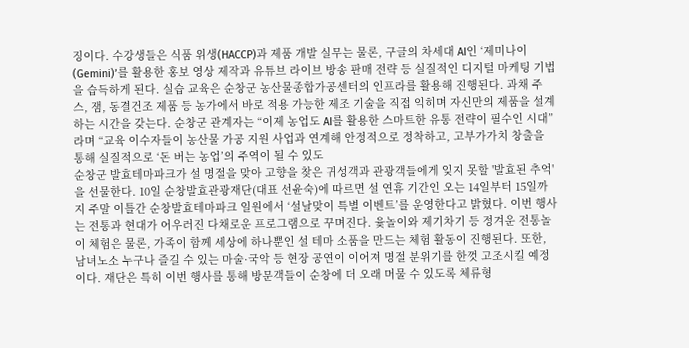징이다. 수강생들은 식품 위생(HACCP)과 제품 개발 실무는 물론, 구글의 차세대 AI인 ‘제미나이(Gemini)’를 활용한 홍보 영상 제작과 유튜브 라이브 방송 판매 전략 등 실질적인 디지털 마케팅 기법을 습득하게 된다. 실습 교육은 순창군 농산물종합가공센터의 인프라를 활용해 진행된다. 과채 주스, 잼, 동결건조 제품 등 농가에서 바로 적용 가능한 제조 기술을 직접 익히며 자신만의 제품을 설계하는 시간을 갖는다. 순창군 관계자는 “이제 농업도 AI를 활용한 스마트한 유통 전략이 필수인 시대”라며 “교육 이수자들이 농산물 가공 지원 사업과 연계해 안정적으로 정착하고, 고부가가치 창출을 통해 실질적으로 ‘돈 버는 농업’의 주역이 될 수 있도
순창군 발효테마파크가 설 명절을 맞아 고향을 찾은 귀성객과 관광객들에게 잊지 못할 '발효된 추억'을 선물한다. 10일 순창발효관광재단(대표 선윤숙)에 따르면 설 연휴 기간인 오는 14일부터 15일까지 주말 이틀간 순창발효테마파크 일원에서 ‘설날맞이 특별 이벤트’를 운영한다고 밝혔다. 이번 행사는 전통과 현대가 어우러진 다채로운 프로그램으로 꾸며진다. 윷놀이와 제기차기 등 정겨운 전통놀이 체험은 물론, 가족이 함께 세상에 하나뿐인 설 테마 소품을 만드는 체험 활동이 진행된다. 또한, 남녀노소 누구나 즐길 수 있는 마술·국악 등 현장 공연이 이어져 명절 분위기를 한껏 고조시킬 예정이다. 재단은 특히 이번 행사를 통해 방문객들이 순창에 더 오래 머물 수 있도록 체류형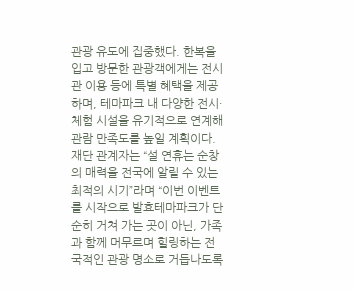관광 유도에 집중했다. 한복을 입고 방문한 관광객에게는 전시관 이용 등에 특별 혜택을 제공하며, 테마파크 내 다양한 전시·체험 시설을 유기적으로 연계해 관람 만족도를 높일 계획이다. 재단 관계자는 “설 연휴는 순창의 매력을 전국에 알릴 수 있는 최적의 시기”라며 “이번 이벤트를 시작으로 발효테마파크가 단순히 거쳐 가는 곳이 아닌, 가족과 함께 머무르며 힐링하는 전국적인 관광 명소로 거듭나도록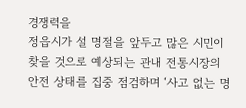경쟁력을
정읍시가 설 명절을 앞두고 많은 시민이 찾을 것으로 예상되는 관내 전통시장의 안전 상태를 집중 점검하며 ‘사고 없는 명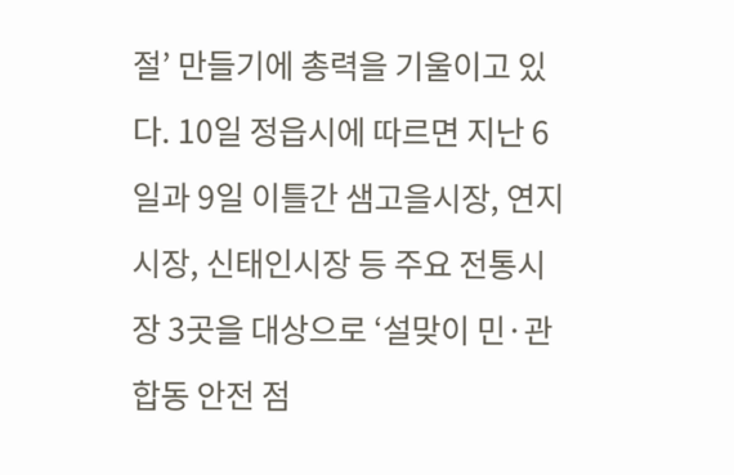절’ 만들기에 총력을 기울이고 있다. 10일 정읍시에 따르면 지난 6일과 9일 이틀간 샘고을시장, 연지시장, 신태인시장 등 주요 전통시장 3곳을 대상으로 ‘설맞이 민·관 합동 안전 점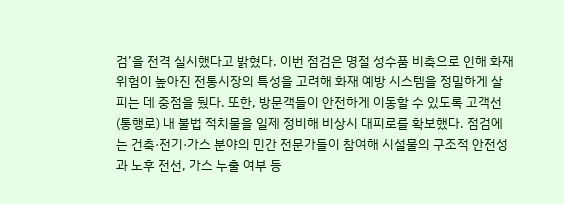검’을 전격 실시했다고 밝혔다. 이번 점검은 명절 성수품 비축으로 인해 화재 위험이 높아진 전통시장의 특성을 고려해 화재 예방 시스템을 정밀하게 살피는 데 중점을 뒀다. 또한, 방문객들이 안전하게 이동할 수 있도록 고객선(통행로) 내 불법 적치물을 일제 정비해 비상시 대피로를 확보했다. 점검에는 건축·전기·가스 분야의 민간 전문가들이 참여해 시설물의 구조적 안전성과 노후 전선, 가스 누출 여부 등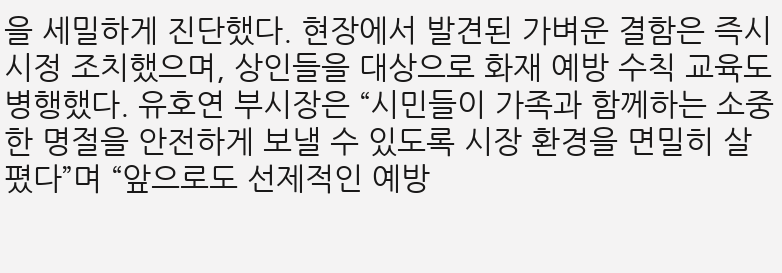을 세밀하게 진단했다. 현장에서 발견된 가벼운 결함은 즉시 시정 조치했으며, 상인들을 대상으로 화재 예방 수칙 교육도 병행했다. 유호연 부시장은 “시민들이 가족과 함께하는 소중한 명절을 안전하게 보낼 수 있도록 시장 환경을 면밀히 살폈다”며 “앞으로도 선제적인 예방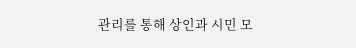관리를 통해 상인과 시민 모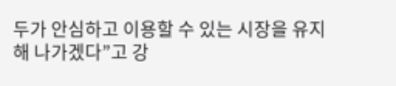두가 안심하고 이용할 수 있는 시장을 유지해 나가겠다”고 강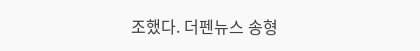조했다. 더펜뉴스 송형